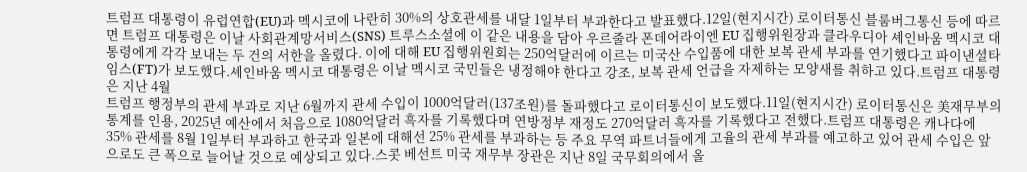트럼프 대통령이 유럽연합(EU)과 멕시코에 나란히 30%의 상호관세를 내달 1일부터 부과한다고 발표했다.12일(현지시간) 로이터통신 블룸버그통신 등에 따르면 트럼프 대통령은 이날 사회관계망서비스(SNS) 트루스소셜에 이 같은 내용을 담아 우르줄라 폰데어라이엔 EU 집행위원장과 클라우디아 셰인바움 멕시코 대통령에게 각각 보내는 두 건의 서한을 올렸다. 이에 대해 EU 집행위원회는 250억달러에 이르는 미국산 수입품에 대한 보복 관세 부과를 연기했다고 파이낸셜타임스(FT)가 보도했다.셰인바움 멕시코 대통령은 이날 멕시코 국민들은 냉정해야 한다고 강조, 보복 관세 언급을 자제하는 모양새를 취하고 있다.트럼프 대통령은 지난 4월
트럼프 행정부의 관세 부과로 지난 6월까지 관세 수입이 1000억달러(137조원)를 돌파했다고 로이터통신이 보도했다.11일(현지시간) 로이터통신은 美재무부의 통계를 인용, 2025년 예산에서 처음으로 1080억달러 흑자를 기록했다며 연방정부 재정도 270억달러 흑자를 기록했다고 전했다.트럼프 대통령은 캐나다에 35% 관세를 8월 1일부터 부과하고 한국과 일본에 대해선 25% 관세를 부과하는 등 주요 무역 파트너들에게 고율의 관세 부과를 예고하고 있어 관세 수입은 앞으로도 큰 폭으로 늘어날 것으로 예상되고 있다.스콧 베선트 미국 재무부 장관은 지난 8일 국무회의에서 올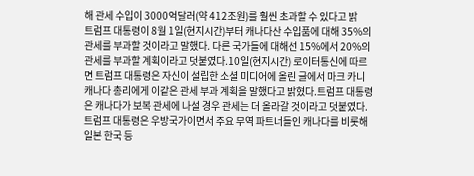해 관세 수입이 3000억달러(약 412조원)를 훨씬 초과할 수 있다고 밝
트럼프 대통령이 8월 1일(현지시간)부터 캐나다산 수입품에 대해 35%의 관세를 부과할 것이라고 말했다. 다른 국가들에 대해선 15%에서 20%의 관세를 부과할 계획이라고 덧붙였다.10일(현지시간) 로이터통신에 따르면 트럼프 대통령은 자신이 설립한 소셜 미디어에 올린 글에서 마크 카니 캐나다 총리에게 이같은 관세 부과 계획을 말했다고 밝혔다.트럼프 대통령은 캐나다가 보복 관세에 나설 경우 관세는 더 올라갈 것이라고 덧붙였다.트럼프 대통령은 우방국가이면서 주요 무역 파트너들인 캐나다를 비롯해 일본 한국 등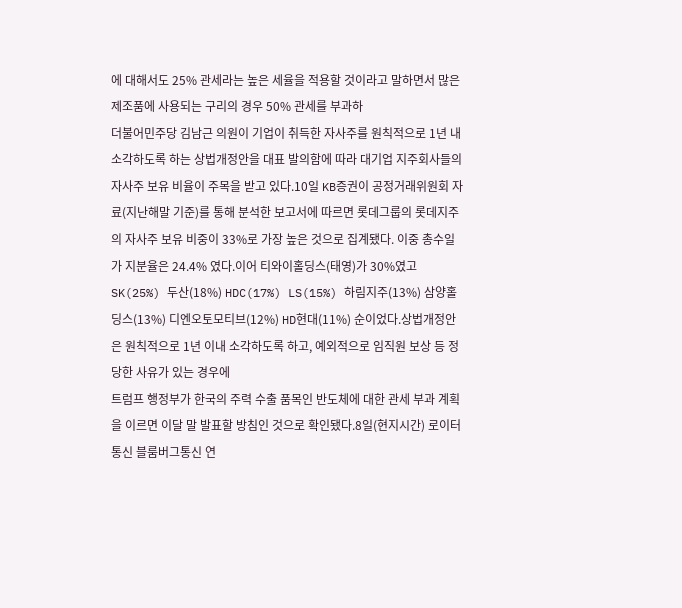에 대해서도 25% 관세라는 높은 세율을 적용할 것이라고 말하면서 많은 제조품에 사용되는 구리의 경우 50% 관세를 부과하
더불어민주당 김남근 의원이 기업이 취득한 자사주를 원칙적으로 1년 내 소각하도록 하는 상법개정안을 대표 발의함에 따라 대기업 지주회사들의 자사주 보유 비율이 주목을 받고 있다.10일 KB증권이 공정거래위원회 자료(지난해말 기준)를 통해 분석한 보고서에 따르면 롯데그룹의 롯데지주의 자사주 보유 비중이 33%로 가장 높은 것으로 집계됐다. 이중 총수일가 지분율은 24.4% 였다.이어 티와이홀딩스(태영)가 30%였고 SK(25%) 두산(18%) HDC(17%) LS(15%) 하림지주(13%) 삼양홀딩스(13%) 디엔오토모티브(12%) HD현대(11%) 순이었다.상법개정안은 원칙적으로 1년 이내 소각하도록 하고, 예외적으로 임직원 보상 등 정당한 사유가 있는 경우에
트럼프 행정부가 한국의 주력 수출 품목인 반도체에 대한 관세 부과 계획을 이르면 이달 말 발표할 방침인 것으로 확인됐다.8일(현지시간) 로이터통신 블룸버그통신 연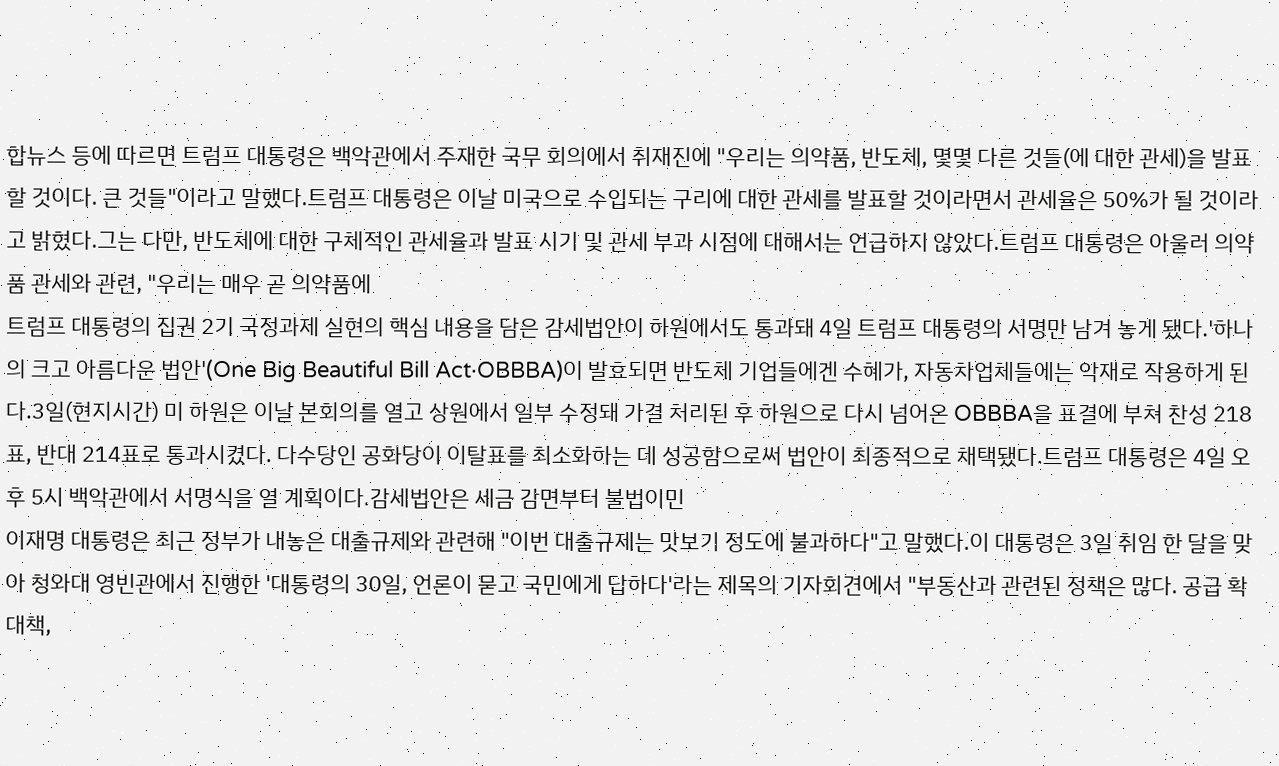합뉴스 등에 따르면 트럼프 대통령은 백악관에서 주재한 국무 회의에서 취재진에 "우리는 의약품, 반도체, 몇몇 다른 것들(에 대한 관세)을 발표할 것이다. 큰 것들"이라고 말했다.트럼프 대통령은 이날 미국으로 수입되는 구리에 대한 관세를 발표할 것이라면서 관세율은 50%가 될 것이라고 밝혔다.그는 다만, 반도체에 대한 구체적인 관세율과 발표 시기 및 관세 부과 시점에 대해서는 언급하지 않았다.트럼프 대통령은 아울러 의약품 관세와 관련, "우리는 매우 곧 의약품에
트럼프 대통령의 집권 2기 국정과제 실현의 핵심 내용을 담은 감세법안이 하원에서도 통과돼 4일 트럼프 대통령의 서명만 남겨 놓게 됐다.'하나의 크고 아름다운 법안'(One Big Beautiful Bill Act·OBBBA)이 발효되면 반도체 기업들에겐 수혜가, 자동차업체들에는 악재로 작용하게 된다.3일(현지시간) 미 하원은 이날 본회의를 열고 상원에서 일부 수정돼 가결 처리된 후 하원으로 다시 넘어온 OBBBA을 표결에 부쳐 찬성 218표, 반대 214표로 통과시켰다. 다수당인 공화당이 이탈표를 최소화하는 데 성공함으로써 법안이 최종적으로 채택됐다.트럼프 대통령은 4일 오후 5시 백악관에서 서명식을 열 계획이다.감세법안은 세금 감면부터 불법이민
이재명 대통령은 최근 정부가 내놓은 대출규제와 관련해 "이번 대출규제는 맛보기 정도에 불과하다"고 말했다.이 대통령은 3일 취임 한 달을 맞아 청와대 영빈관에서 진행한 '대통령의 30일, 언론이 묻고 국민에게 답하다'라는 제목의 기자회견에서 "부동산과 관련된 정책은 많다. 공급 확대책,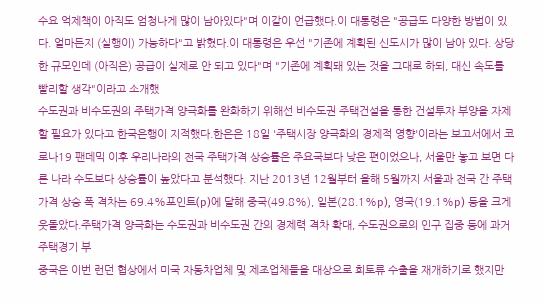수요 억제책이 아직도 엄청나게 많이 남아있다"며 이같이 언급했다.이 대통령은 "공급도 다양한 방법이 있다. 얼마든지 (실행이) 가능하다"고 밝혔다.이 대통령은 우선 "기존에 계획된 신도시가 많이 남아 있다. 상당한 규모인데 (아직은) 공급이 실제로 안 되고 있다"며 "기존에 계획돼 있는 것을 그대로 하되, 대신 속도를 빨리할 생각"이라고 소개했
수도권과 비수도권의 주택가격 양극화를 완화하기 위해선 비수도권 주택건설을 통한 건설투자 부양을 자제할 필요가 있다고 한국은행이 지적했다.한은은 18일 '주택시장 양극화의 경제적 영향'이라는 보고서에서 코로나19 팬데믹 이후 우리나라의 전국 주택가격 상승률은 주요국보다 낮은 편이었으나, 서울만 놓고 보면 다른 나라 수도보다 상승률이 높았다고 분석했다. 지난 2013년 12월부터 올해 5월까지 서울과 전국 간 주택가격 상승 폭 격차는 69.4%포인트(p)에 달해 중국(49.8%), 일본(28.1%p), 영국(19.1%p) 등을 크게 웃돌았다.주택가격 양극화는 수도권과 비수도권 간의 경제력 격차 확대, 수도권으로의 인구 집중 등에 과거 주택경기 부
중국은 이번 런던 협상에서 미국 자동차업체 및 제조업체들을 대상으로 희토류 수출을 재개하기로 했지만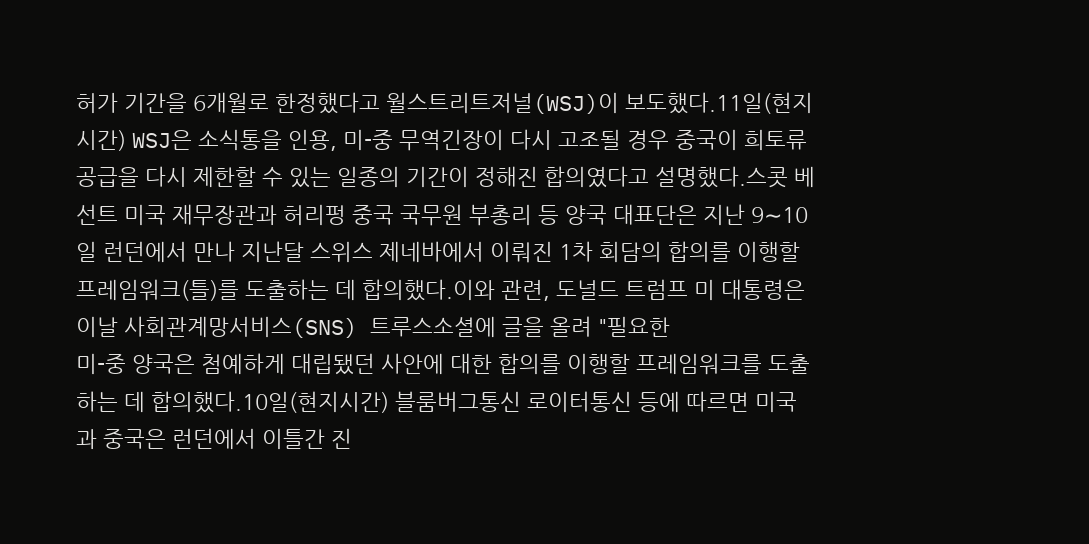허가 기간을 6개월로 한정했다고 월스트리트저널(WSJ)이 보도했다.11일(현지시간) WSJ은 소식통을 인용, 미-중 무역긴장이 다시 고조될 경우 중국이 희토류 공급을 다시 제한할 수 있는 일종의 기간이 정해진 합의였다고 설명했다.스콧 베선트 미국 재무장관과 허리펑 중국 국무원 부총리 등 양국 대표단은 지난 9∼10일 런던에서 만나 지난달 스위스 제네바에서 이뤄진 1차 회담의 합의를 이행할 프레임워크(틀)를 도출하는 데 합의했다.이와 관련, 도널드 트럼프 미 대통령은 이날 사회관계망서비스(SNS) 트루스소셜에 글을 올려 "필요한
미-중 양국은 첨예하게 대립됐던 사안에 대한 합의를 이행할 프레임워크를 도출하는 데 합의했다.10일(현지시간) 블룸버그통신 로이터통신 등에 따르면 미국과 중국은 런던에서 이틀간 진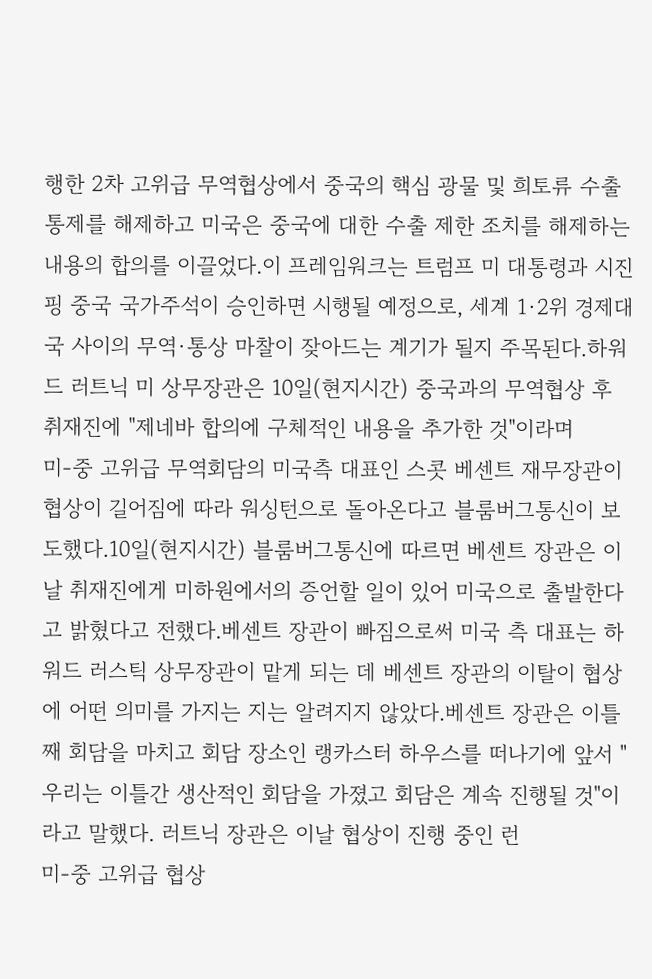행한 2차 고위급 무역협상에서 중국의 핵심 광물 및 희토류 수출 통제를 해제하고 미국은 중국에 대한 수출 제한 조치를 해제하는 내용의 합의를 이끌었다.이 프레임워크는 트럼프 미 대통령과 시진핑 중국 국가주석이 승인하면 시행될 예정으로, 세계 1·2위 경제대국 사이의 무역·통상 마찰이 잦아드는 계기가 될지 주목된다.하워드 러트닉 미 상무장관은 10일(현지시간) 중국과의 무역협상 후 취재진에 "제네바 합의에 구체적인 내용을 추가한 것"이라며
미-중 고위급 무역회담의 미국측 대표인 스콧 베센트 재무장관이 협상이 길어짐에 따라 워싱턴으로 돌아온다고 블룸버그통신이 보도했다.10일(현지시간) 블룸버그통신에 따르면 베센트 장관은 이날 취재진에게 미하원에서의 증언할 일이 있어 미국으로 출발한다고 밝혔다고 전했다.베센트 장관이 빠짐으로써 미국 측 대표는 하워드 러스틱 상무장관이 맡게 되는 데 베센트 장관의 이탈이 협상에 어떤 의미를 가지는 지는 알려지지 않았다.베센트 장관은 이틀 째 회담을 마치고 회담 장소인 랭카스터 하우스를 떠나기에 앞서 "우리는 이틀간 생산적인 회담을 가졌고 회담은 계속 진행될 것"이라고 말했다. 러트닉 장관은 이날 협상이 진행 중인 런
미-중 고위급 협상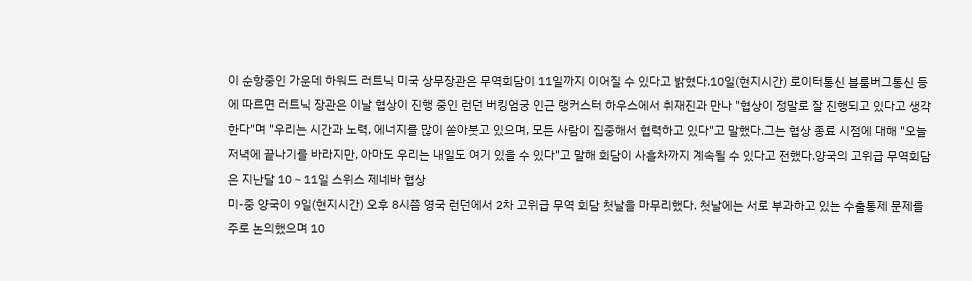이 순항중인 가운데 하워드 러트닉 미국 상무장관은 무역회담이 11일까지 이어질 수 있다고 밝혔다.10일(현지시간) 로이터통신 블룸버그통신 등에 따르면 러트닉 장관은 이날 협상이 진행 중인 런던 버킹엄궁 인근 랭커스터 하우스에서 취재진과 만나 "협상이 정말로 잘 진행되고 있다고 생각한다"며 "우리는 시간과 노력, 에너지를 많이 쏟아붓고 있으며, 모든 사람이 집중해서 협력하고 있다"고 말했다.그는 협상 종료 시점에 대해 "오늘 저녁에 끝나기를 바라지만, 아마도 우리는 내일도 여기 있을 수 있다"고 말해 회담이 사흘차까지 계속될 수 있다고 전했다.양국의 고위급 무역회담은 지난달 10∼11일 스위스 제네바 협상
미-중 양국이 9일(현지시간) 오후 8시쯤 영국 런던에서 2차 고위급 무역 회담 첫날을 마무리했다. 첫날에는 서로 부과하고 있는 수출통제 문제를 주로 논의했으며 10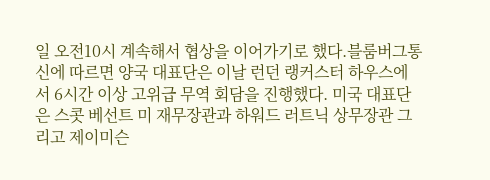일 오전10시 계속해서 협상을 이어가기로 했다.블룸버그통신에 따르면 양국 대표단은 이날 런던 랭커스터 하우스에서 6시간 이상 고위급 무역 회담을 진행했다. 미국 대표단은 스콧 베선트 미 재무장관과 하워드 러트닉 상무장관 그리고 제이미슨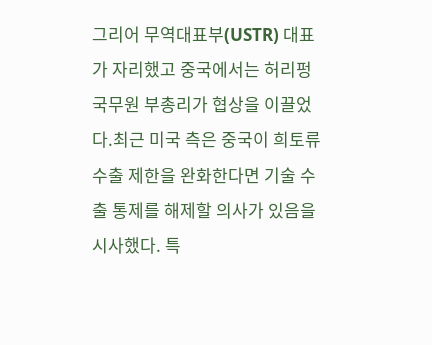그리어 무역대표부(USTR) 대표가 자리했고 중국에서는 허리펑 국무원 부총리가 협상을 이끌었다.최근 미국 측은 중국이 희토류 수출 제한을 완화한다면 기술 수출 통제를 해제할 의사가 있음을 시사했다. 특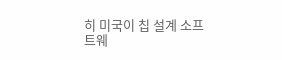히 미국이 칩 설계 소프트웨